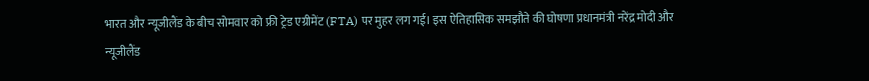भारत और न्यूजीलैंड के बीच सोमवार को फ्री ट्रेड एग्रीमेंट (FTA) पर मुहर लग गई। इस ऐतिहासिक समझौते की घोषणा प्रधानमंत्री नरेंद्र मोदी और न्यूजीलैंड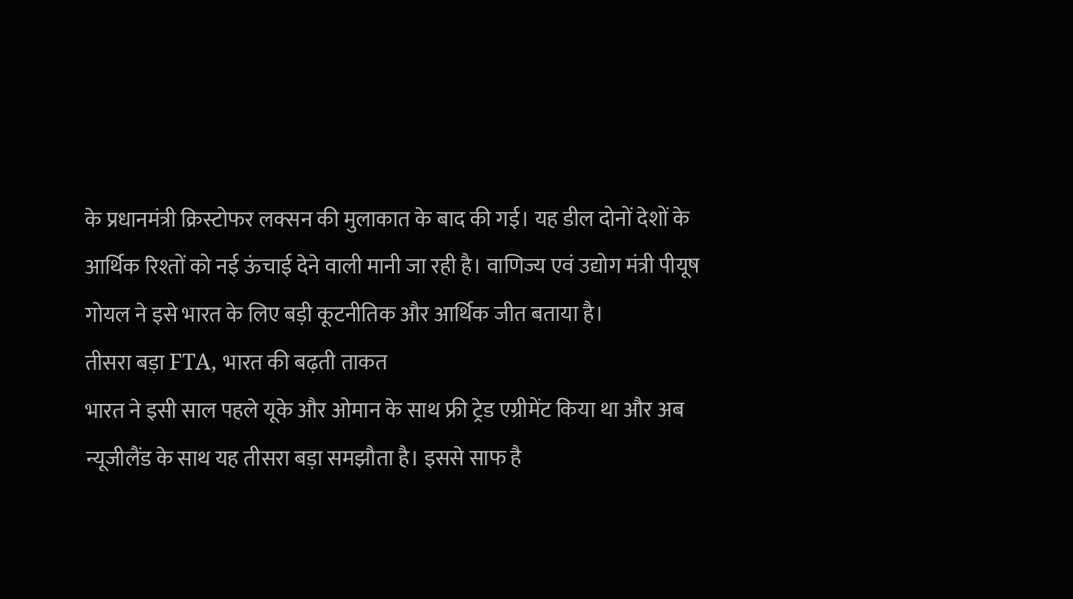के प्रधानमंत्री क्रिस्टोफर लक्सन की मुलाकात के बाद की गई। यह डील दोनों देशों के आर्थिक रिश्तों को नई ऊंचाई देने वाली मानी जा रही है। वाणिज्य एवं उद्योग मंत्री पीयूष गोयल ने इसे भारत के लिए बड़ी कूटनीतिक और आर्थिक जीत बताया है।
तीसरा बड़ा FTA, भारत की बढ़ती ताकत
भारत ने इसी साल पहले यूके और ओमान के साथ फ्री ट्रेड एग्रीमेंट किया था और अब न्यूजीलैंड के साथ यह तीसरा बड़ा समझौता है। इससे साफ है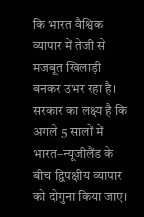कि भारत वैश्विक व्यापार में तेजी से मजबूत खिलाड़ी बनकर उभर रहा है। सरकार का लक्ष्य है कि अगले 5 सालों में भारत–न्यूजीलैंड के बीच द्विपक्षीय व्यापार को दोगुना किया जाए।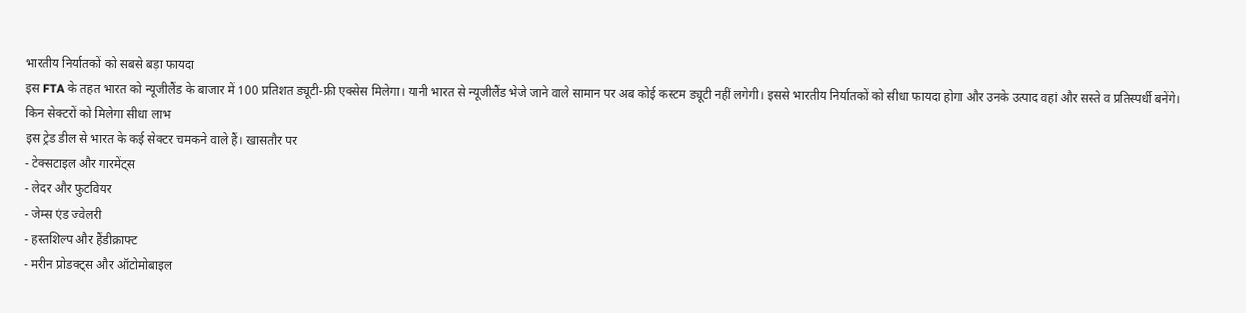भारतीय निर्यातकों को सबसे बड़ा फायदा
इस FTA के तहत भारत को न्यूजीलैंड के बाजार में 100 प्रतिशत ड्यूटी-फ्री एक्सेस मिलेगा। यानी भारत से न्यूजीलैंड भेजे जाने वाले सामान पर अब कोई कस्टम ड्यूटी नहीं लगेगी। इससे भारतीय निर्यातकों को सीधा फायदा होगा और उनके उत्पाद वहां और सस्ते व प्रतिस्पर्धी बनेंगे।
किन सेक्टरों को मिलेगा सीधा लाभ
इस ट्रेड डील से भारत के कई सेक्टर चमकने वाले हैं। खासतौर पर
- टेक्सटाइल और गारमेंट्स
- लेदर और फुटवियर
- जेम्स एंड ज्वेलरी
- हस्तशिल्प और हैंडीक्राफ्ट
- मरीन प्रोडक्ट्स और ऑटोमोबाइल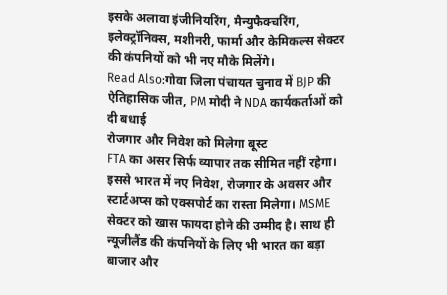इसके अलावा इंजीनियरिंग, मैन्युफैक्चरिंग, इलेक्ट्रॉनिक्स, मशीनरी, फार्मा और केमिकल्स सेक्टर की कंपनियों को भी नए मौके मिलेंगे।
Read Also:गोवा जिला पंचायत चुनाव में BJP की ऐतिहासिक जीत, PM मोदी ने NDA कार्यकर्ताओं को दी बधाई
रोजगार और निवेश को मिलेगा बूस्ट
FTA का असर सिर्फ व्यापार तक सीमित नहीं रहेगा। इससे भारत में नए निवेश, रोजगार के अवसर और स्टार्टअप्स को एक्सपोर्ट का रास्ता मिलेगा। MSME सेक्टर को खास फायदा होने की उम्मीद है। साथ ही न्यूजीलैंड की कंपनियों के लिए भी भारत का बड़ा बाजार और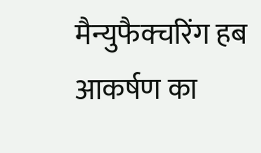मैन्युफैक्चरिंग हब आकर्षण का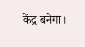केंद्र बनेगा।